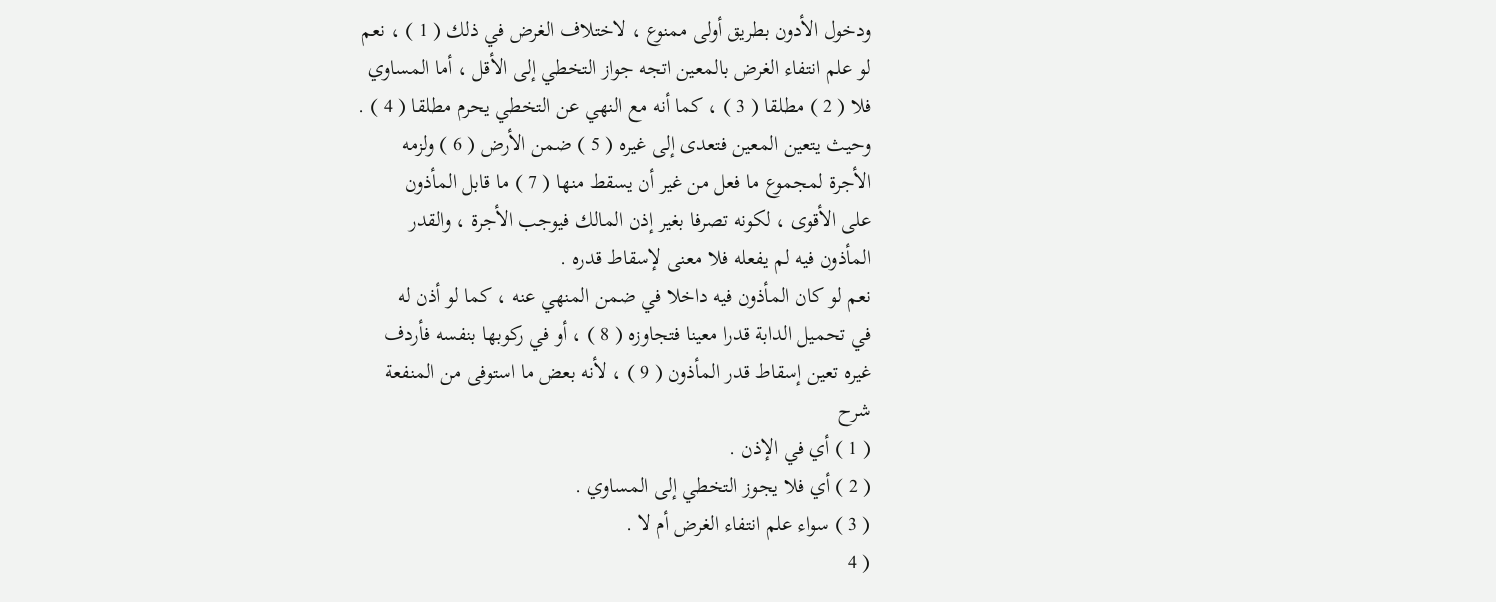ودخول الأدون بطريق أولى ممنوع ، لاختلاف الغرض في ذلك ( 1 ) ، نعم
لو علم انتفاء الغرض بالمعين اتجه جواز التخطي إلى الأقل ، أما المساوي
فلا ( 2 ) مطلقا ( 3 ) ، كما أنه مع النهي عن التخطي يحرم مطلقا ( 4 ) .
وحيث يتعين المعين فتعدى إلى غيره ( 5 ) ضمن الأرض ( 6 ) ولزمه
الأجرة لمجموع ما فعل من غير أن يسقط منها ( 7 ) ما قابل المأذون
على الأقوى ، لكونه تصرفا بغير إذن المالك فيوجب الأجرة ، والقدر
المأذون فيه لم يفعله فلا معنى لإسقاط قدره .
نعم لو كان المأذون فيه داخلا في ضمن المنهي عنه ، كما لو أذن له
في تحميل الدابة قدرا معينا فتجاوزه ( 8 ) ، أو في ركوبها بنفسه فأردف
غيره تعين إسقاط قدر المأذون ( 9 ) ، لأنه بعض ما استوفى من المنفعة
شرح
( 1 ) أي في الإذن .
( 2 ) أي فلا يجوز التخطي إلى المساوي .
( 3 ) سواء علم انتفاء الغرض أم لا .
( 4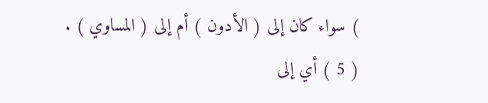) سواء كان إلى ( الأدون ) أم إلى ( المساوي ) .
( 5 ) أي إلى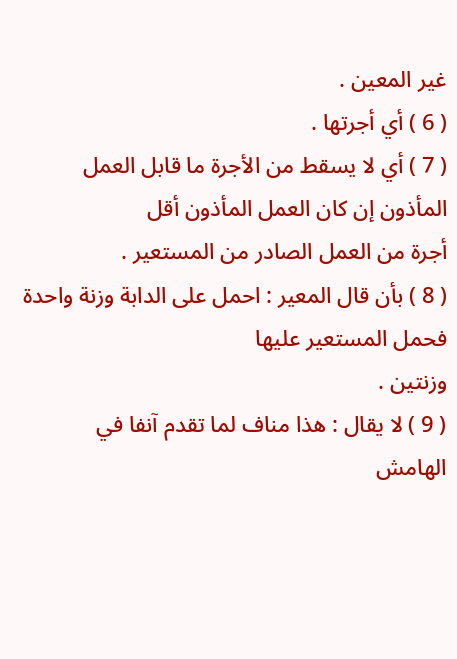غير المعين .
( 6 ) أي أجرتها .
( 7 ) أي لا يسقط من الأجرة ما قابل العمل المأذون إن كان العمل المأذون أقل
أجرة من العمل الصادر من المستعير .
( 8 ) بأن قال المعير : احمل على الدابة وزنة واحدة فحمل المستعير عليها
وزنتين .
( 9 ) لا يقال : هذا مناف لما تقدم آنفا في الهامش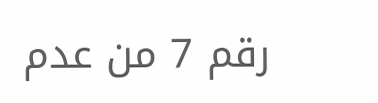رقم 7 من عدم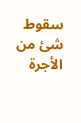سقوط
شئ من الأجرة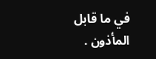في ما قابل المأذون .